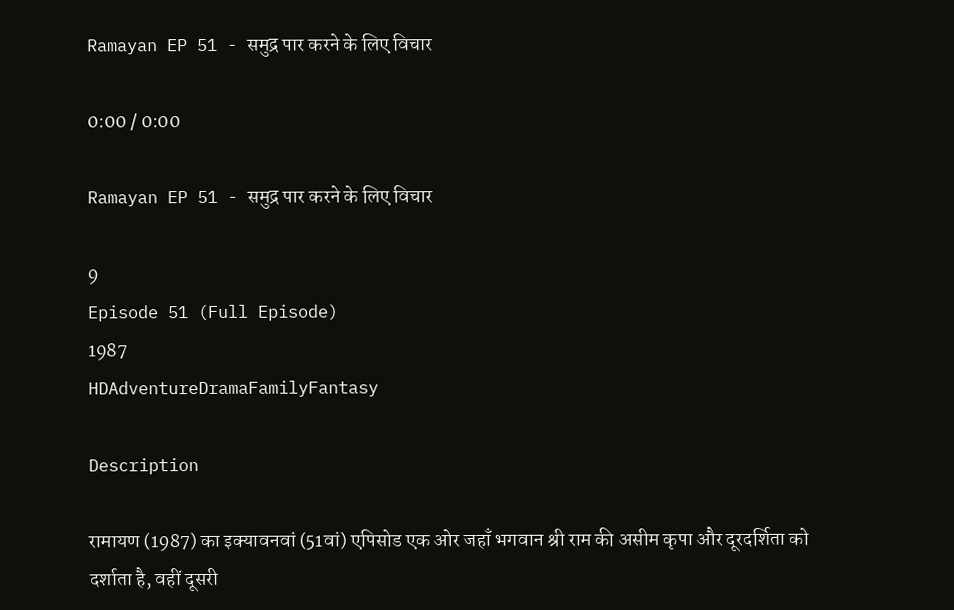Ramayan EP 51 - समुद्र पार करने के लिए विचार

0:00 / 0:00

Ramayan EP 51 - समुद्र पार करने के लिए विचार

9
Episode 51 (Full Episode)
1987
HDAdventureDramaFamilyFantasy

Description

रामायण (1987) का इक्यावनवां (51वां) एपिसोड एक ओर जहाँ भगवान श्री राम की असीम कृपा और दूरदर्शिता को दर्शाता है, वहीं दूसरी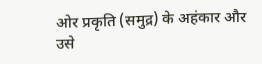ओर प्रकृति (समुद्र) के अहंकार और उसे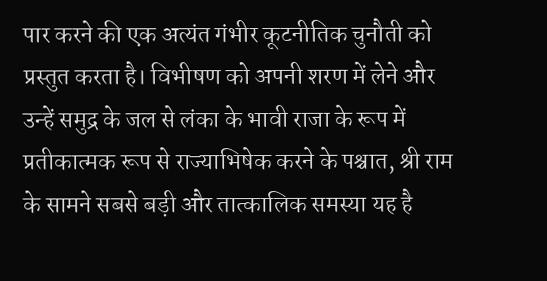पार करने की एक अत्यंत गंभीर कूटनीतिक चुनौती को प्रस्तुत करता है। विभीषण को अपनी शरण में लेने और उन्हें समुद्र के जल से लंका के भावी राजा के रूप में प्रतीकात्मक रूप से राज्याभिषेक करने के पश्चात, श्री राम के सामने सबसे बड़ी और तात्कालिक समस्या यह है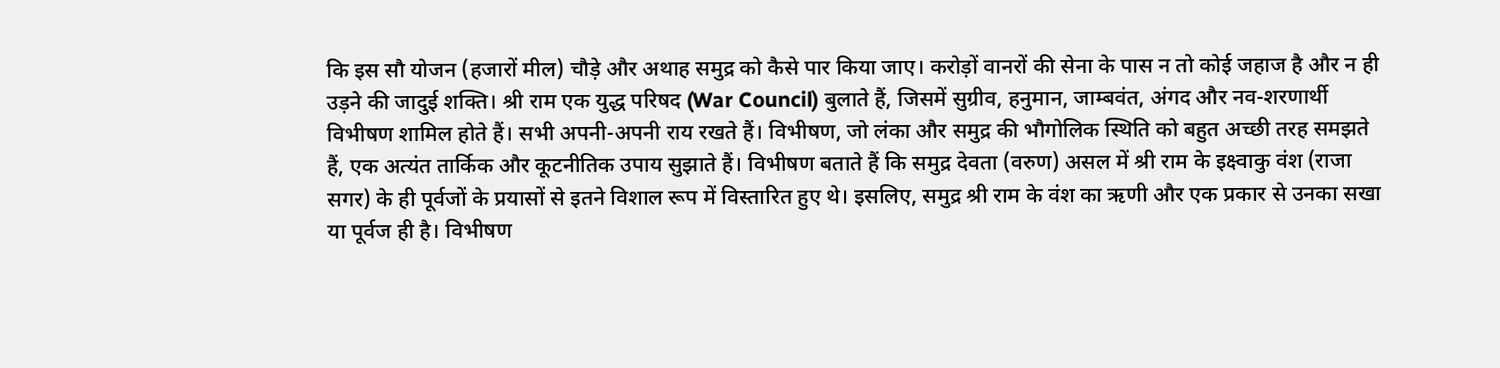कि इस सौ योजन (हजारों मील) चौड़े और अथाह समुद्र को कैसे पार किया जाए। करोड़ों वानरों की सेना के पास न तो कोई जहाज है और न ही उड़ने की जादुई शक्ति। श्री राम एक युद्ध परिषद (War Council) बुलाते हैं, जिसमें सुग्रीव, हनुमान, जाम्बवंत, अंगद और नव-शरणार्थी विभीषण शामिल होते हैं। सभी अपनी-अपनी राय रखते हैं। विभीषण, जो लंका और समुद्र की भौगोलिक स्थिति को बहुत अच्छी तरह समझते हैं, एक अत्यंत तार्किक और कूटनीतिक उपाय सुझाते हैं। विभीषण बताते हैं कि समुद्र देवता (वरुण) असल में श्री राम के इक्ष्वाकु वंश (राजा सगर) के ही पूर्वजों के प्रयासों से इतने विशाल रूप में विस्तारित हुए थे। इसलिए, समुद्र श्री राम के वंश का ऋणी और एक प्रकार से उनका सखा या पूर्वज ही है। विभीषण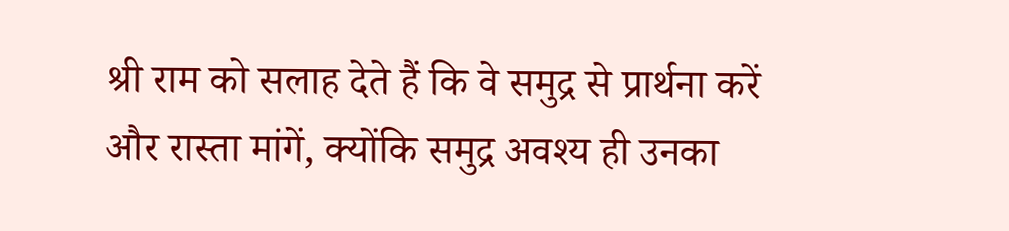श्री राम को सलाह देते हैं कि वे समुद्र से प्रार्थना करें और रास्ता मांगें, क्योंकि समुद्र अवश्य ही उनका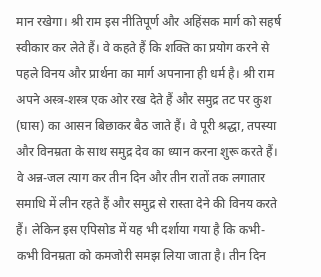मान रखेगा। श्री राम इस नीतिपूर्ण और अहिंसक मार्ग को सहर्ष स्वीकार कर लेते हैं। वे कहते हैं कि शक्ति का प्रयोग करने से पहले विनय और प्रार्थना का मार्ग अपनाना ही धर्म है। श्री राम अपने अस्त्र-शस्त्र एक ओर रख देते हैं और समुद्र तट पर कुश (घास) का आसन बिछाकर बैठ जाते हैं। वे पूरी श्रद्धा, तपस्या और विनम्रता के साथ समुद्र देव का ध्यान करना शुरू करते हैं। वे अन्न-जल त्याग कर तीन दिन और तीन रातों तक लगातार समाधि में लीन रहते हैं और समुद्र से रास्ता देने की विनय करते हैं। लेकिन इस एपिसोड में यह भी दर्शाया गया है कि कभी-कभी विनम्रता को कमजोरी समझ लिया जाता है। तीन दिन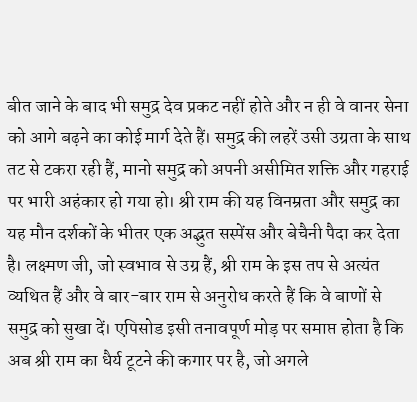बीत जाने के बाद भी समुद्र देव प्रकट नहीं होते और न ही वे वानर सेना को आगे बढ़ने का कोई मार्ग देते हैं। समुद्र की लहरें उसी उग्रता के साथ तट से टकरा रही हैं, मानो समुद्र को अपनी असीमित शक्ति और गहराई पर भारी अहंकार हो गया हो। श्री राम की यह विनम्रता और समुद्र का यह मौन दर्शकों के भीतर एक अद्भुत सस्पेंस और बेचैनी पैदा कर देता है। लक्ष्मण जी, जो स्वभाव से उग्र हैं, श्री राम के इस तप से अत्यंत व्यथित हैं और वे बार-बार राम से अनुरोध करते हैं कि वे बाणों से समुद्र को सुखा दें। एपिसोड इसी तनावपूर्ण मोड़ पर समाप्त होता है कि अब श्री राम का धैर्य टूटने की कगार पर है, जो अगले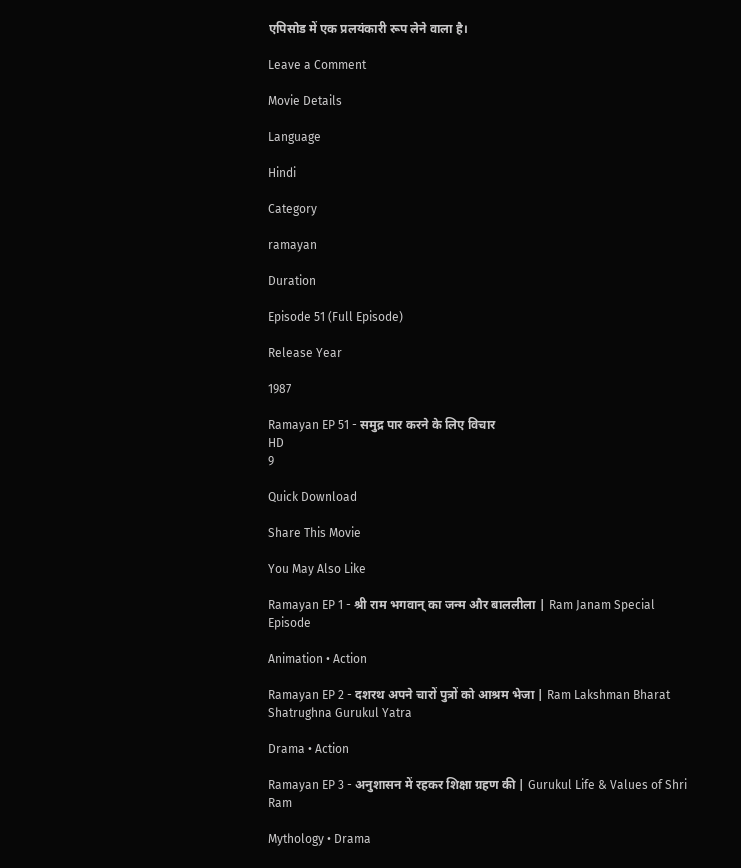एपिसोड में एक प्रलयंकारी रूप लेने वाला है।

Leave a Comment

Movie Details

Language

Hindi

Category

ramayan

Duration

Episode 51 (Full Episode)

Release Year

1987

Ramayan EP 51 - समुद्र पार करने के लिए विचार
HD
9

Quick Download

Share This Movie

You May Also Like

Ramayan EP 1 - श्री राम भगवान्‌ का जन्म और बाललीला | Ram Janam Special Episode

Animation • Action

Ramayan EP 2 - दशरथ अपने चारों पुत्रों को आश्रम भेजा | Ram Lakshman Bharat Shatrughna Gurukul Yatra

Drama • Action

Ramayan EP 3 - अनुशासन में रहकर शिक्षा ग्रहण की | Gurukul Life & Values of Shri Ram

Mythology • Drama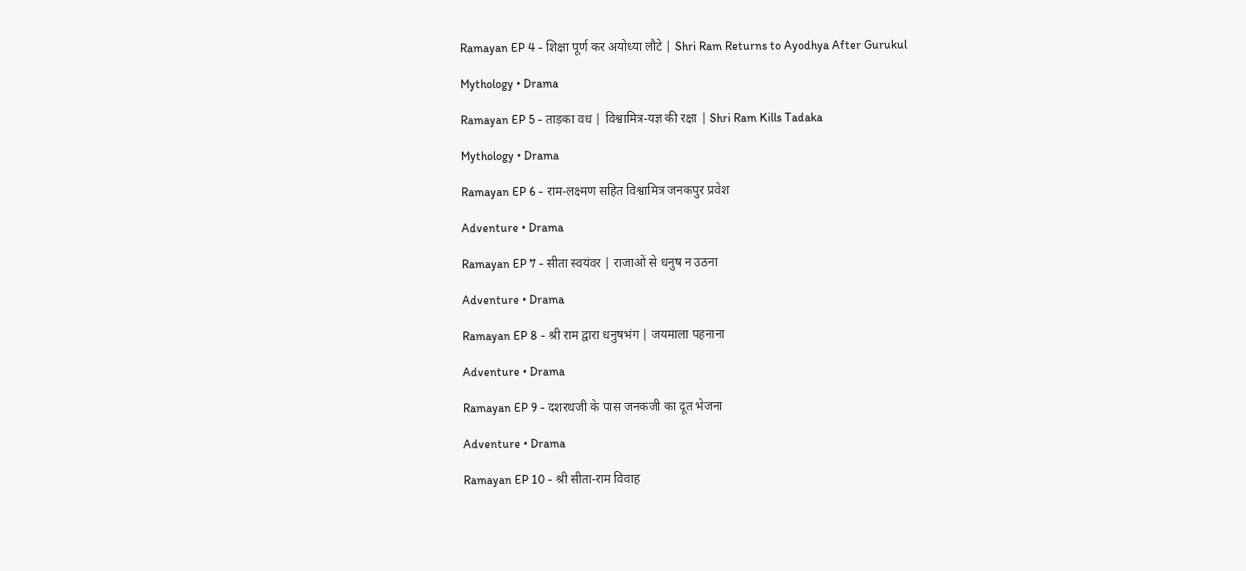Ramayan EP 4 - शिक्षा पूर्ण कर अयोध्या लौटे | Shri Ram Returns to Ayodhya After Gurukul

Mythology • Drama

Ramayan EP 5 - ताड़का वध | विश्वामित्र-यज्ञ की रक्षा | Shri Ram Kills Tadaka

Mythology • Drama

Ramayan EP 6 - राम-लक्ष्मण सहित विश्वामित्र जनकपुर प्रवेश

Adventure • Drama

Ramayan EP 7 - सीता स्वयंवर | राजाओं से धनुष न उठना

Adventure • Drama

Ramayan EP 8 - श्री राम द्वारा धनुषभंग | जयमाला पहनाना

Adventure • Drama

Ramayan EP 9 - दशरथजी के पास जनकजी का दूत भेजना

Adventure • Drama

Ramayan EP 10 - श्री सीता-राम विवाह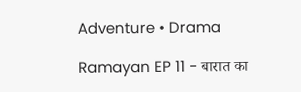Adventure • Drama

Ramayan EP 11 - बारात का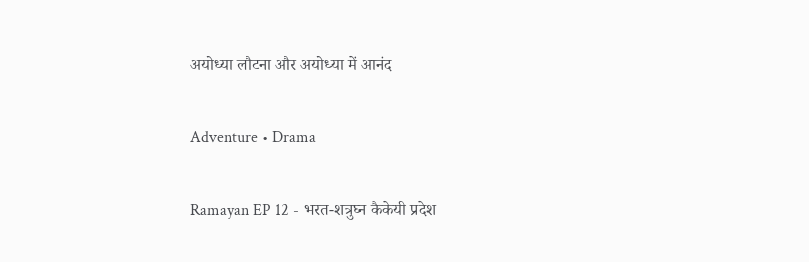अयोध्या लौटना और अयोध्या में आनंद

Adventure • Drama

Ramayan EP 12 - भरत-शत्रुघ्न कैकेयी प्रदेश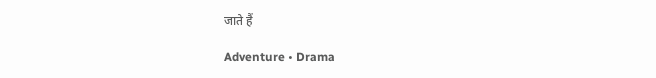जाते हैं

Adventure • Drama